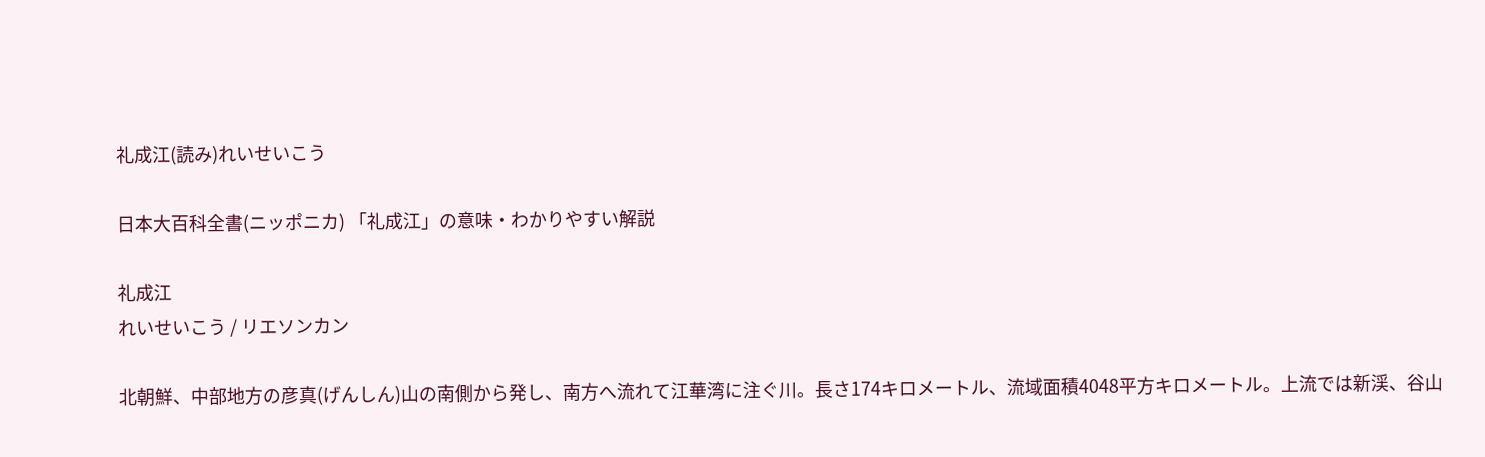礼成江(読み)れいせいこう

日本大百科全書(ニッポニカ) 「礼成江」の意味・わかりやすい解説

礼成江
れいせいこう / リエソンカン

北朝鮮、中部地方の彦真(げんしん)山の南側から発し、南方へ流れて江華湾に注ぐ川。長さ174キロメートル、流域面積4048平方キロメートル。上流では新渓、谷山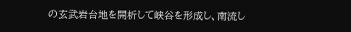の玄武岩台地を開析して峡谷を形成し、南流し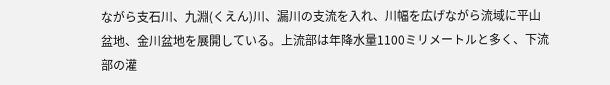ながら支石川、九淵(くえん)川、漏川の支流を入れ、川幅を広げながら流域に平山盆地、金川盆地を展開している。上流部は年降水量1100ミリメートルと多く、下流部の灌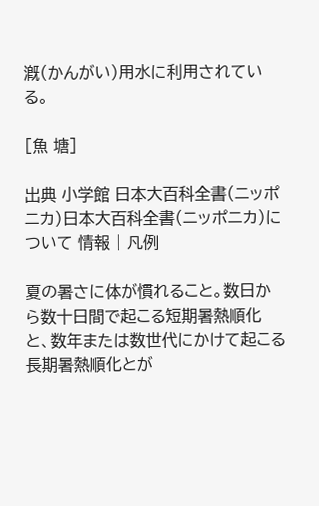漑(かんがい)用水に利用されている。

[魚 塘]

出典 小学館 日本大百科全書(ニッポニカ)日本大百科全書(ニッポニカ)について 情報 | 凡例

夏の暑さに体が慣れること。数日から数十日間で起こる短期暑熱順化と、数年または数世代にかけて起こる長期暑熱順化とが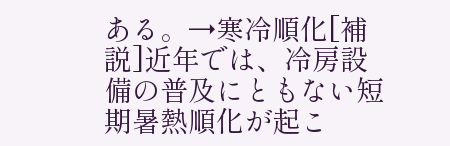ある。→寒冷順化[補説]近年では、冷房設備の普及にともない短期暑熱順化が起こ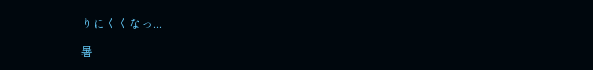りにくくなっ...

暑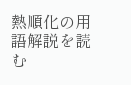熱順化の用語解説を読む